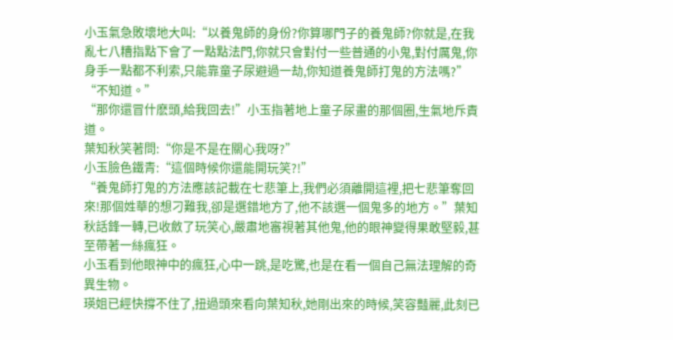小玉氣急敗壞地大叫:“以養鬼師的身份?你算哪門子的養鬼師?你就是,在我亂七八糟指點下會了一點點法門,你就只會對付一些普通的小鬼,對付厲鬼,你身手一點都不利索,只能靠童子尿避過一劫,你知道養鬼師打鬼的方法嗎?”
“不知道。”
“那你還冒什麽頭,給我回去!”小玉指著地上童子尿畫的那個圈,生氣地斥責道。
葉知秋笑著問:“你是不是在關心我呀?”
小玉臉色鐵青:“這個時候你還能開玩笑?!”
“養鬼師打鬼的方法應該記載在七悲筆上,我們必須離開這裡,把七悲筆奪回來!那個姓華的想刁難我,卻是選錯地方了,他不該選一個鬼多的地方。”葉知秋話鋒一轉,已收斂了玩笑心,嚴肅地審視著其他鬼,他的眼神變得果敢堅毅,甚至帶著一絲瘋狂。
小玉看到他眼神中的瘋狂,心中一跳,是吃驚,也是在看一個自己無法理解的奇異生物。
瑛姐已經快撐不住了,扭過頭來看向葉知秋,她剛出來的時候,笑容豔麗,此刻已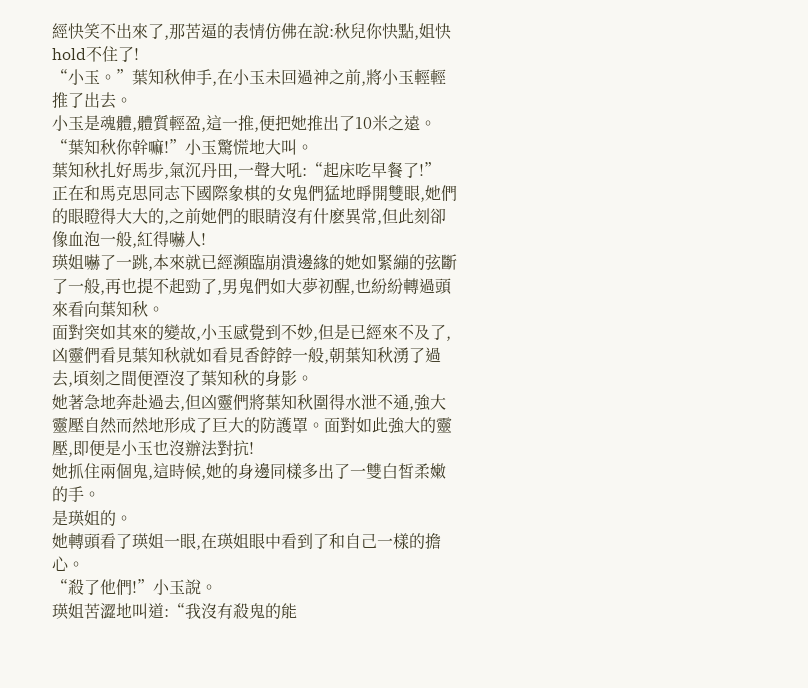經快笑不出來了,那苦逼的表情仿佛在說:秋兒你快點,姐快hold不住了!
“小玉。”葉知秋伸手,在小玉未回過神之前,將小玉輕輕推了出去。
小玉是魂體,體質輕盈,這一推,便把她推出了10米之遠。
“葉知秋你幹嘛!”小玉驚慌地大叫。
葉知秋扎好馬步,氣沉丹田,一聲大吼:“起床吃早餐了!”
正在和馬克思同志下國際象棋的女鬼們猛地睜開雙眼,她們的眼瞪得大大的,之前她們的眼睛沒有什麽異常,但此刻卻像血泡一般,紅得嚇人!
瑛姐嚇了一跳,本來就已經瀕臨崩潰邊緣的她如緊繃的弦斷了一般,再也提不起勁了,男鬼們如大夢初醒,也紛紛轉過頭來看向葉知秋。
面對突如其來的變故,小玉感覺到不妙,但是已經來不及了,凶靈們看見葉知秋就如看見香餑餑一般,朝葉知秋湧了過去,頃刻之間便湮沒了葉知秋的身影。
她著急地奔赴過去,但凶靈們將葉知秋圍得水泄不通,強大靈壓自然而然地形成了巨大的防護罩。面對如此強大的靈壓,即便是小玉也沒辦法對抗!
她抓住兩個鬼,這時候,她的身邊同樣多出了一雙白皙柔嫩的手。
是瑛姐的。
她轉頭看了瑛姐一眼,在瑛姐眼中看到了和自己一樣的擔心。
“殺了他們!”小玉說。
瑛姐苦澀地叫道:“我沒有殺鬼的能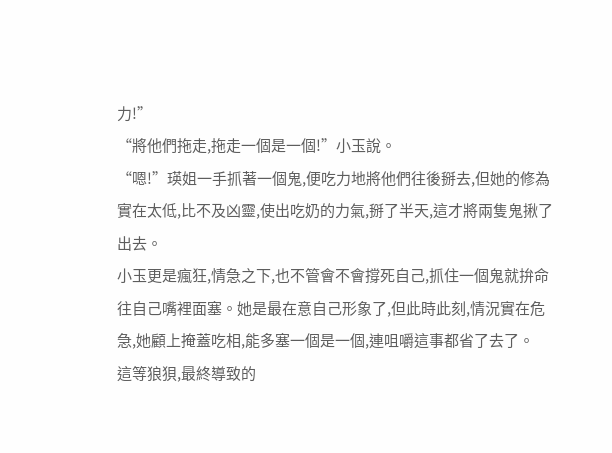力!”
“將他們拖走,拖走一個是一個!”小玉說。
“嗯!”瑛姐一手抓著一個鬼,便吃力地將他們往後掰去,但她的修為實在太低,比不及凶靈,使出吃奶的力氣,掰了半天,這才將兩隻鬼揪了出去。
小玉更是瘋狂,情急之下,也不管會不會撐死自己,抓住一個鬼就拚命往自己嘴裡面塞。她是最在意自己形象了,但此時此刻,情況實在危急,她顧上掩蓋吃相,能多塞一個是一個,連咀嚼這事都省了去了。
這等狼狽,最終導致的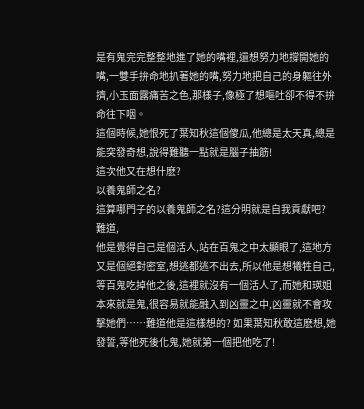是有鬼完完整整地進了她的嘴裡,還想努力地撐開她的嘴,一雙手拚命地扒著她的嘴,努力地把自己的身軀往外擠,小玉面露痛苦之色,那樣子,像極了想嘔吐卻不得不拚命往下咽。
這個時候,她恨死了葉知秋這個傻瓜,他總是太天真,總是能突發奇想,說得難聽一點就是腦子抽筋!
這次他又在想什麽?
以養鬼師之名?
這算哪門子的以養鬼師之名?這分明就是自我貢獻吧?
難道,
他是覺得自己是個活人,站在百鬼之中太顯眼了,這地方又是個絕對密室,想逃都逃不出去,所以他是想犧牲自己,等百鬼吃掉他之後,這裡就沒有一個活人了,而她和瑛姐本來就是鬼,很容易就能融入到凶靈之中,凶靈就不會攻擊她們……難道他是這樣想的? 如果葉知秋敢這麽想,她發誓,等他死後化鬼,她就第一個把他吃了!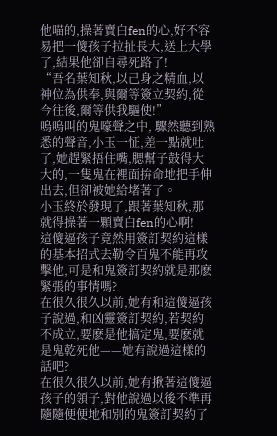他喵的,操著賣白fen的心,好不容易把一傻孩子拉扯長大,送上大學了,結果他卻自尋死路了!
“吾名葉知秋,以己身之精血,以神位為供奉,與爾等簽立契約,從今往後,爾等供我驅使!”
嗚嗚叫的鬼嚎聲之中, 驟然聽到熟悉的聲音,小玉一怔,差一點就吐了,她趕緊捂住嘴,腮幫子鼓得大大的,一隻鬼在裡面拚命地把手伸出去,但卻被她給堵著了。
小玉終於發現了,跟著葉知秋,那就得操著一顆賣白fen的心啊!
這傻逼孩子竟然用簽訂契約這樣的基本招式去勒令百鬼不能再攻擊他,可是和鬼簽訂契約就是那麽緊張的事情嗎?
在很久很久以前,她有和這傻逼孩子說過,和凶靈簽訂契約,若契約不成立,要麽是他搞定鬼,要麽就是鬼乾死他——她有說過這樣的話吧?
在很久很久以前,她有揪著這傻逼孩子的領子,對他說過以後不準再隨隨便便地和別的鬼簽訂契約了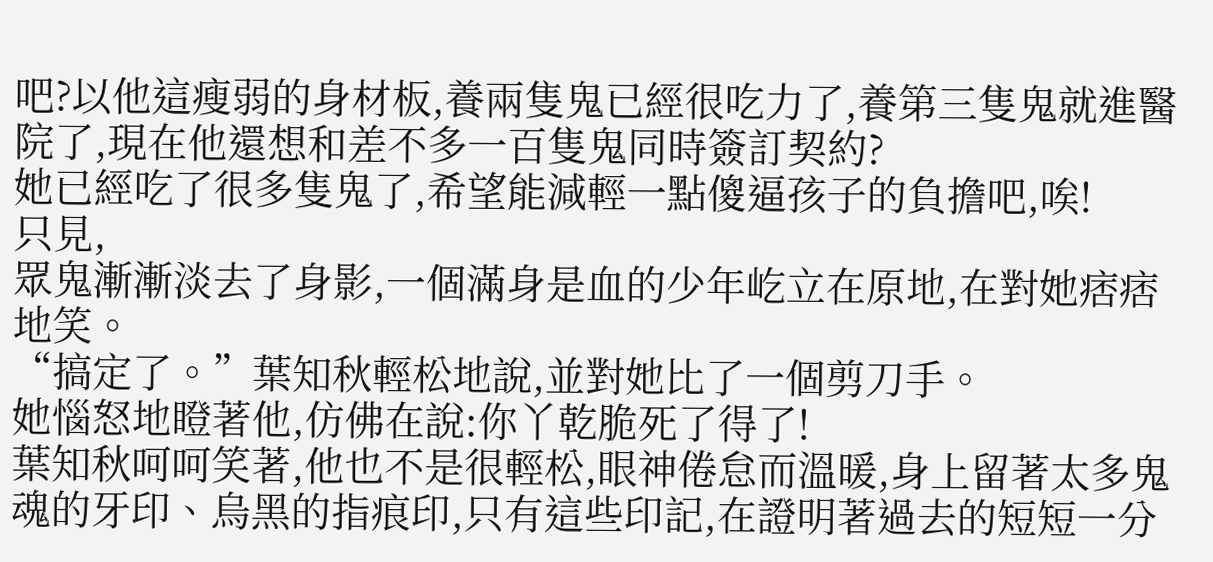吧?以他這瘦弱的身材板,養兩隻鬼已經很吃力了,養第三隻鬼就進醫院了,現在他還想和差不多一百隻鬼同時簽訂契約?
她已經吃了很多隻鬼了,希望能減輕一點傻逼孩子的負擔吧,唉!
只見,
眾鬼漸漸淡去了身影,一個滿身是血的少年屹立在原地,在對她痞痞地笑。
“搞定了。”葉知秋輕松地說,並對她比了一個剪刀手。
她惱怒地瞪著他,仿佛在說:你丫乾脆死了得了!
葉知秋呵呵笑著,他也不是很輕松,眼神倦怠而溫暖,身上留著太多鬼魂的牙印、烏黑的指痕印,只有這些印記,在證明著過去的短短一分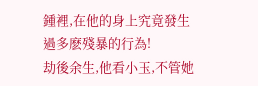鍾裡,在他的身上究竟發生過多麽殘暴的行為!
劫後余生,他看小玉,不管她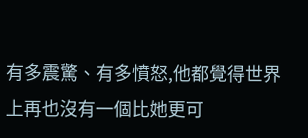有多震驚、有多憤怒,他都覺得世界上再也沒有一個比她更可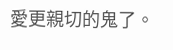愛更親切的鬼了。